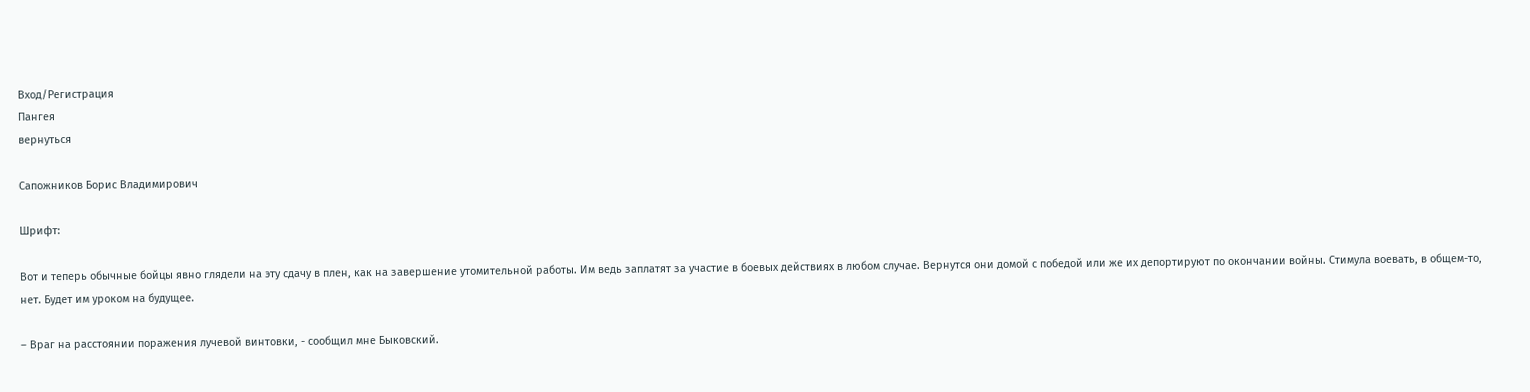Вход/Регистрация
Пангея
вернуться

Сапожников Борис Владимирович

Шрифт:

Вот и теперь обычные бойцы явно глядели на эту сдачу в плен, как на завершение утомительной работы. Им ведь заплатят за участие в боевых действиях в любом случае. Вернутся они домой с победой или же их депортируют по окончании войны. Стимула воевать, в общем-то, нет. Будет им уроком на будущее.

– Враг на расстоянии поражения лучевой винтовки, - сообщил мне Быковский.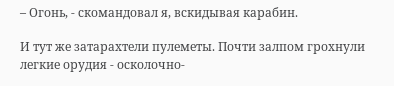– Огонь, - скомандовал я, вскидывая карабин.

И тут же затарахтели пулеметы. Почти залпом грохнули легкие орудия - осколочно-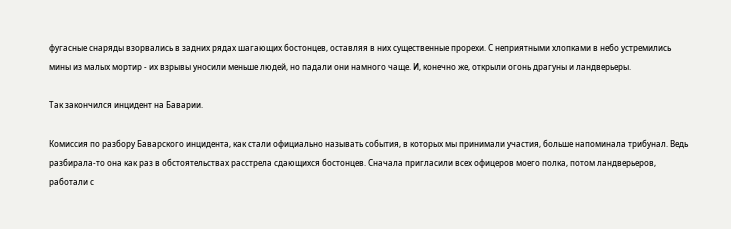фугасные снаряды взорвались в задних рядах шагающих бостонцев, оставляя в них существенные прорехи. С неприятными хлопками в небо устремились мины из малых мортир - их взрывы уносили меньше людей, но падали они намного чаще. И, конечно же, открыли огонь драгуны и ландверьеры.

Так закончился инцидент на Баварии.

Комиссия по разбору Баварского инцидента, как стали официально называть события, в которых мы принимали участия, больше напоминала трибунал. Ведь разбирала-то она как раз в обстоятельствах расстрела сдающихся бостонцев. Сначала пригласили всех офицеров моего полка, потом ландверьеров, работали с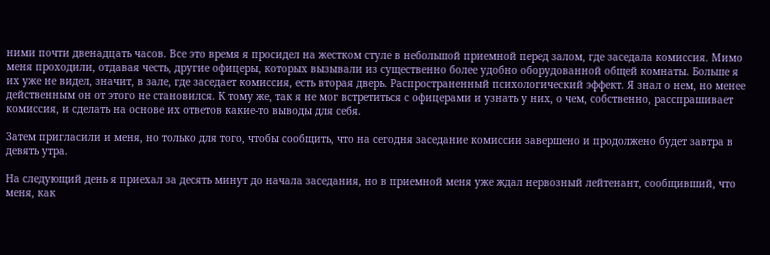ними почти двенадцать часов. Все это время я просидел на жестком стуле в небольшой приемной перед залом, где заседала комиссия. Мимо меня проходили, отдавая честь, другие офицеры, которых вызывали из существенно более удобно оборудованной общей комнаты. Больше я их уже не видел, значит, в зале, где заседает комиссия, есть вторая дверь. Распространенный психологический эффект. Я знал о нем, но менее действенным он от этого не становился. К тому же, так я не мог встретиться с офицерами и узнать у них, о чем, собственно, расспрашивает комиссия, и сделать на основе их ответов какие-то выводы для себя.

Затем пригласили и меня, но только для того, чтобы сообщить, что на сегодня заседание комиссии завершено и продолжено будет завтра в девять утра.

На следующий день я приехал за десять минут до начала заседания, но в приемной меня уже ждал нервозный лейтенант, сообщивший, что меня, как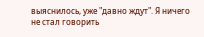выяснилось, уже "давно ждут". Я ничего не стал говорить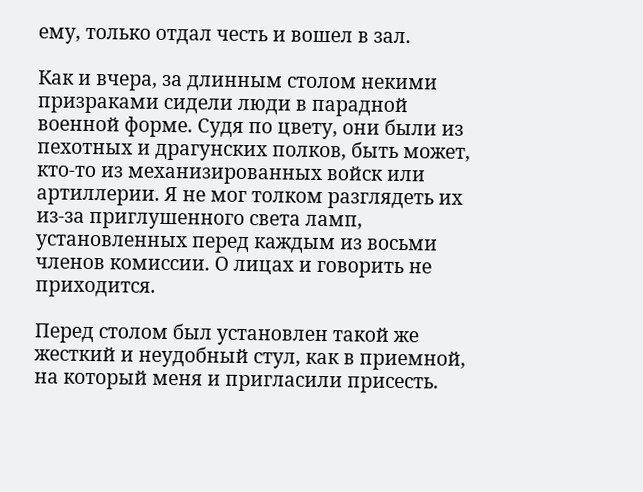ему, только отдал честь и вошел в зал.

Как и вчера, за длинным столом некими призраками сидели люди в парадной военной форме. Судя по цвету, они были из пехотных и драгунских полков, быть может, кто-то из механизированных войск или артиллерии. Я не мог толком разглядеть их из-за приглушенного света ламп, установленных перед каждым из восьми членов комиссии. О лицах и говорить не приходится.

Перед столом был установлен такой же жесткий и неудобный стул, как в приемной, на который меня и пригласили присесть.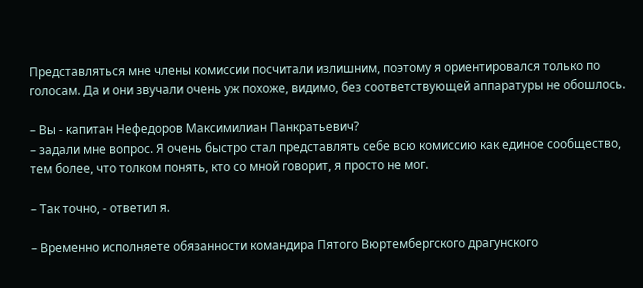Представляться мне члены комиссии посчитали излишним, поэтому я ориентировался только по голосам. Да и они звучали очень уж похоже, видимо, без соответствующей аппаратуры не обошлось.

– Вы - капитан Нефедоров Максимилиан Панкратьевич?
– задали мне вопрос. Я очень быстро стал представлять себе всю комиссию как единое сообщество, тем более, что толком понять, кто со мной говорит, я просто не мог.

– Так точно, - ответил я.

– Временно исполняете обязанности командира Пятого Вюртембергского драгунского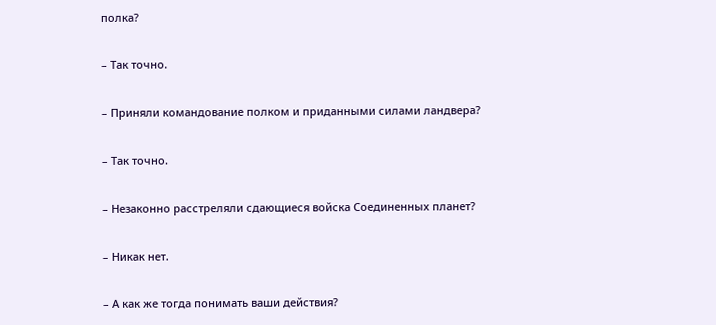полка?

– Так точно.

– Приняли командование полком и приданными силами ландвера?

– Так точно.

– Незаконно расстреляли сдающиеся войска Соединенных планет?

– Никак нет.

– А как же тогда понимать ваши действия?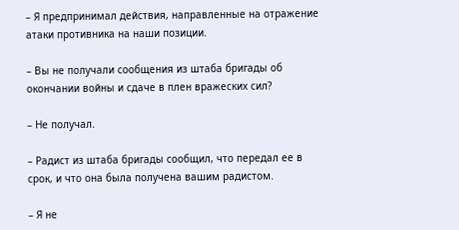– Я предпринимал действия, направленные на отражение атаки противника на наши позиции.

– Вы не получали сообщения из штаба бригады об окончании войны и сдаче в плен вражеских сил?

– Не получал.

– Радист из штаба бригады сообщил, что передал ее в срок, и что она была получена вашим радистом.

– Я не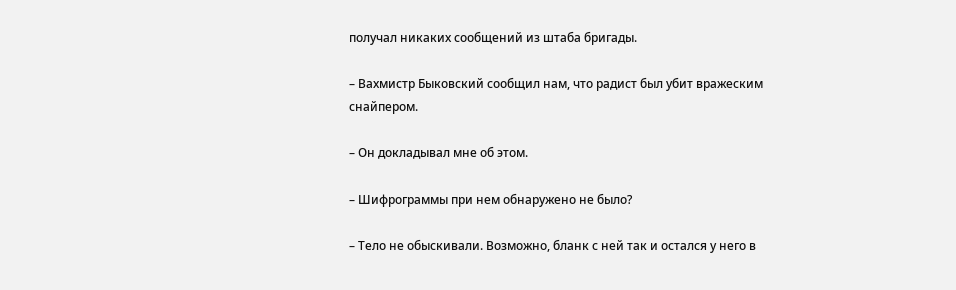получал никаких сообщений из штаба бригады.

– Вахмистр Быковский сообщил нам, что радист был убит вражеским снайпером.

– Он докладывал мне об этом.

– Шифрограммы при нем обнаружено не было?

– Тело не обыскивали. Возможно, бланк с ней так и остался у него в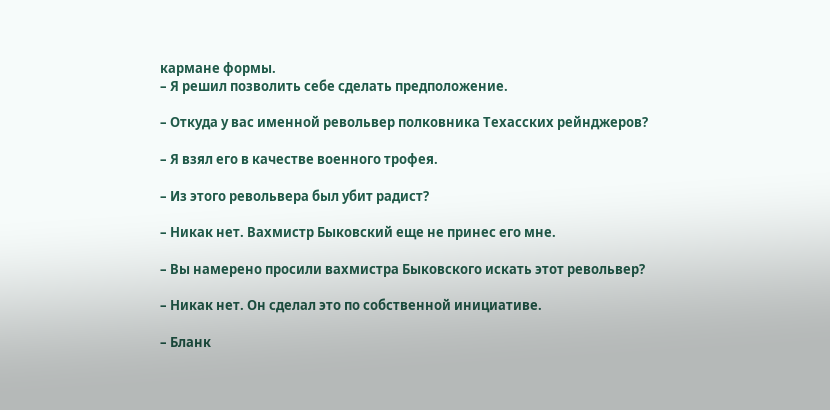кармане формы.
– Я решил позволить себе сделать предположение.

– Откуда у вас именной револьвер полковника Техасских рейнджеров?

– Я взял его в качестве военного трофея.

– Из этого револьвера был убит радист?

– Никак нет. Вахмистр Быковский еще не принес его мне.

– Вы намерено просили вахмистра Быковского искать этот револьвер?

– Никак нет. Он сделал это по собственной инициативе.

– Бланк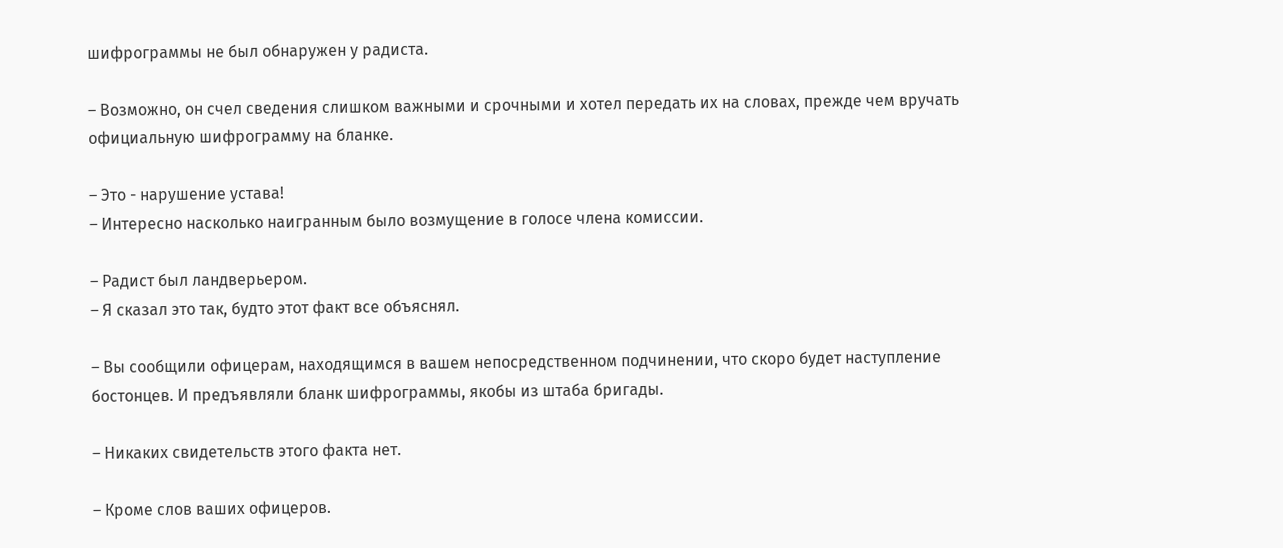шифрограммы не был обнаружен у радиста.

– Возможно, он счел сведения слишком важными и срочными и хотел передать их на словах, прежде чем вручать официальную шифрограмму на бланке.

– Это - нарушение устава!
– Интересно насколько наигранным было возмущение в голосе члена комиссии.

– Радист был ландверьером.
– Я сказал это так, будто этот факт все объяснял.

– Вы сообщили офицерам, находящимся в вашем непосредственном подчинении, что скоро будет наступление бостонцев. И предъявляли бланк шифрограммы, якобы из штаба бригады.

– Никаких свидетельств этого факта нет.

– Кроме слов ваших офицеров.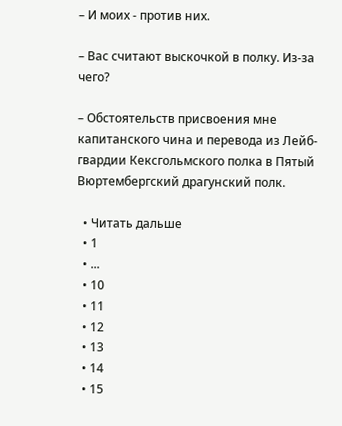– И моих - против них.

– Вас считают выскочкой в полку. Из-за чего?

– Обстоятельств присвоения мне капитанского чина и перевода из Лейб-гвардии Кексгольмского полка в Пятый Вюртембергский драгунский полк.

  • Читать дальше
  • 1
  • ...
  • 10
  • 11
  • 12
  • 13
  • 14
  • 15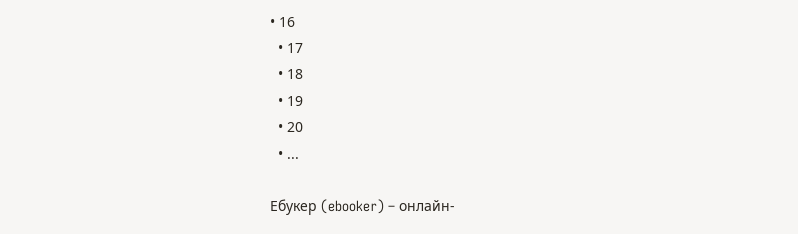• 16
  • 17
  • 18
  • 19
  • 20
  • ...

Ебукер (ebooker) – онлайн-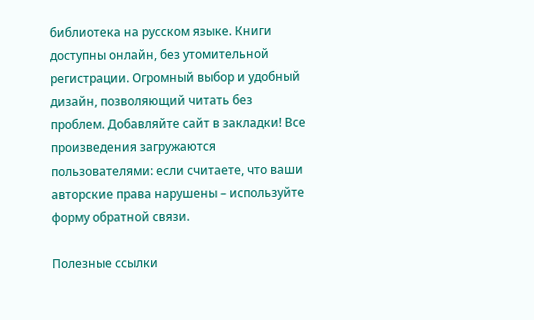библиотека на русском языке. Книги доступны онлайн, без утомительной регистрации. Огромный выбор и удобный дизайн, позволяющий читать без проблем. Добавляйте сайт в закладки! Все произведения загружаются пользователями: если считаете, что ваши авторские права нарушены – используйте форму обратной связи.

Полезные ссылки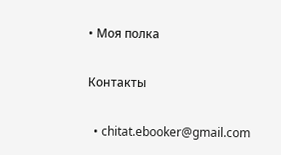• Моя полка

Контакты

  • chitat.ebooker@gmail.com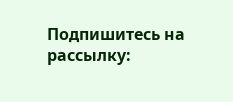Подпишитесь на рассылку: